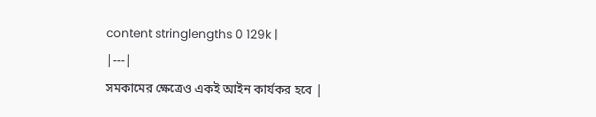content stringlengths 0 129k |
|---|
সমকামের ক্ষেত্রেও একই আইন কার্যকর হবে |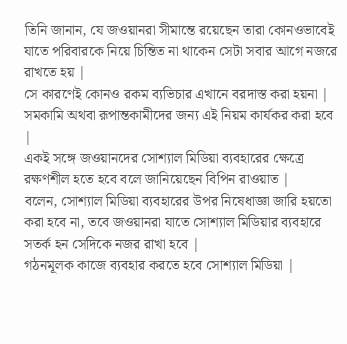তিনি জানান, যে জওয়ানরা সীমান্তে রয়েছেন তারা কোনওভাবেই যাতে পরিবারকে নিয়ে চিন্তিত না থাকেন সেটা সবার আগে নজরে রাখতে হয় |
সে কারণেই কোনও রকম ব্যভিচার এখানে বরদাস্ত করা হয়না |
সমকামি অথবা রূপান্তকামীদের জন্য এই নিয়ম কার্যকর করা হবে |
একই সঙ্গে জওয়ানদের সোশ্যাল মিডিয়া ব্যবহারের ক্ষেত্রে রক্ষণশীল হতে হবে বলে জানিয়েছেন বিপিন রাওয়াত |
বলেন, সোশ্যাল মিডিয়া ব্যবহারের উপর নিষেধাজ্ঞা জারি হয়তো করা হবে না, তবে জওয়ানরা যাতে সোশ্যাল মিডিয়ার ব্যবহারে সতর্ক হন সেদিকে নজর রাখা হবে |
গঠনমূলক কাজে ব্যবহার করতে হবে সোশ্যাল মিডিয়া |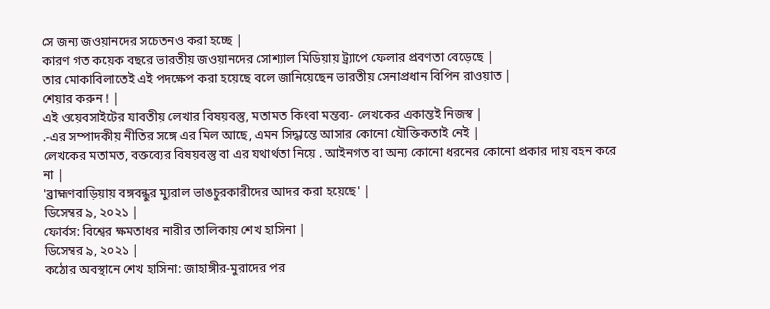সে জন্য জওয়ানদের সচেতনও করা হচ্ছে |
কারণ গত কয়েক বছরে ভারতীয় জওয়ানদের সোশ্যাল মিডিয়ায় ট্র্যাপে ফেলার প্রবণতা বেড়েছে |
তার মোকাবিলাতেই এই পদক্ষেপ করা হয়েছে বলে জানিয়েছেন ভারতীয় সেনাপ্রধান বিপিন রাওয়াত |
শেয়ার করুন ! |
এই ওয়েবসাইটের যাবতীয় লেখার বিষয়বস্তু, মতামত কিংবা মন্তব্য- লেখকের একান্তই নিজস্ব |
.-এর সম্পাদকীয় নীতির সঙ্গে এর মিল আছে, এমন সিদ্ধান্তে আসার কোনো যৌক্তিকতাই নেই |
লেখকের মতামত, বক্তব্যের বিষয়বস্তু বা এর যথার্থতা নিয়ে . আইনগত বা অন্য কোনো ধরনের কোনো প্রকার দায় বহন করে না |
'ব্রাহ্মণবাড়িয়ায় বঙ্গবন্ধুর ম্যুরাল ভাঙচুরকারীদের আদর করা হয়েছে' |
ডিসেম্বর ৯, ২০২১ |
ফোর্বস: বিশ্বের ক্ষমতাধর নারীর তালিকায় শেখ হাসিনা |
ডিসেম্বর ৯, ২০২১ |
কঠোর অবস্থানে শেখ হাসিনা: জাহাঙ্গীর-মুরাদের পর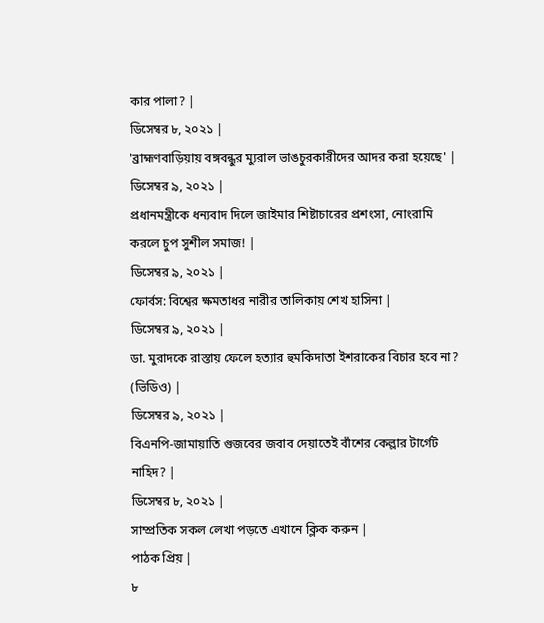কার পালা? |
ডিসেম্বর ৮, ২০২১ |
'ব্রাহ্মণবাড়িয়ায় বঙ্গবন্ধুর ম্যুরাল ভাঙচুরকারীদের আদর করা হয়েছে' |
ডিসেম্বর ৯, ২০২১ |
প্রধানমন্ত্রীকে ধন্যবাদ দিলে জাইমার শিষ্টাচারের প্রশংসা, নোংরামি করলে চুপ সুশীল সমাজ! |
ডিসেম্বর ৯, ২০২১ |
ফোর্বস: বিশ্বের ক্ষমতাধর নারীর তালিকায় শেখ হাসিনা |
ডিসেম্বর ৯, ২০২১ |
ডা. মুরাদকে রাস্তায় ফেলে হত্যার হুমকিদাতা ইশরাকের বিচার হবে না? (ভিডিও) |
ডিসেম্বর ৯, ২০২১ |
বিএনপি-জামায়াতি গুজবের জবাব দেয়াতেই বাঁশের কেল্লার টার্গেট নাহিদ? |
ডিসেম্বর ৮, ২০২১ |
সাম্প্রতিক সকল লেখা পড়তে এখানে ক্লিক করুন |
পাঠক প্রিয় |
৮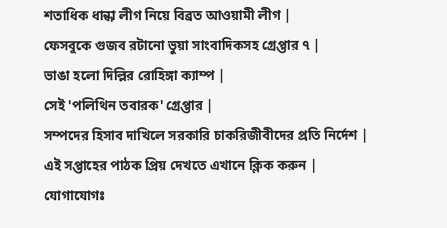শতাধিক ধান্ধা লীগ নিয়ে বিব্রত আওয়ামী লীগ |
ফেসবুকে গুজব রটানো ভুয়া সাংবাদিকসহ গ্রেপ্তার ৭ |
ভাঙা হলো দিল্লির রোহিঙ্গা ক্যাম্প |
সেই 'পলিথিন তবারক' গ্রেপ্তার |
সম্পদের হিসাব দাখিলে সরকারি চাকরিজীবীদের প্রতি নির্দেশ |
এই সপ্তাহের পাঠক প্রিয় দেখতে এখানে ক্লিক করুন |
যোগাযোগঃ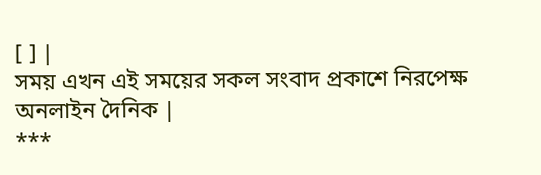[ ] |
সময় এখন এই সময়ের সকল সংবাদ প্রকাশে নিরপেক্ষ অনলাইন দৈনিক |
***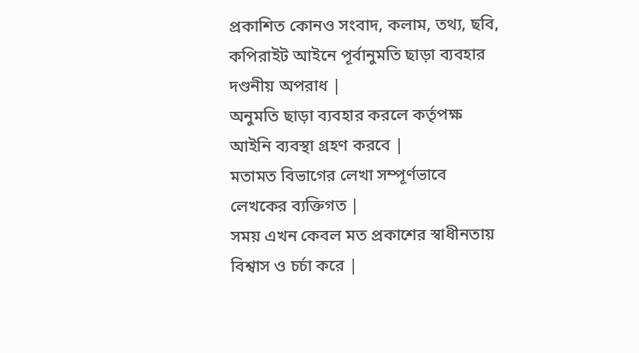প্রকাশিত কোনও সংবাদ, কলাম, তথ্য, ছবি, কপিরাইট আইনে পূর্বানুমতি ছাড়া ব্যবহার দণ্ডনীয় অপরাধ |
অনুমতি ছাড়া ব্যবহার করলে কর্তৃপক্ষ আইনি ব্যবস্থা গ্রহণ করবে |
মতামত বিভাগের লেখা সম্পূর্ণভাবে লেখকের ব্যক্তিগত |
সময় এখন কেবল মত প্রকাশের স্বাধীনতায় বিশ্বাস ও চর্চা করে |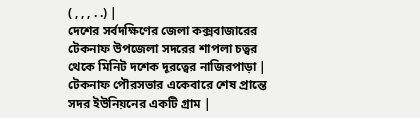( , , , . .) |
দেশের সর্বদক্ষিণের জেলা কক্সবাজারের টেকনাফ উপজেলা সদরের শাপলা চত্বর থেকে মিনিট দশেক দূরত্বের নাজিরপাড়া |
টেকনাফ পৌরসভার একেবারে শেষ প্রান্তে সদর ইউনিয়নের একটি গ্রাম |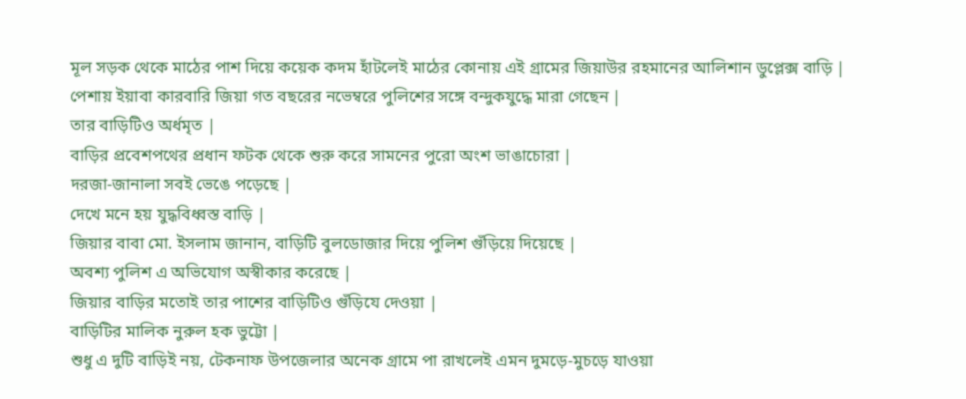মূল সড়ক থেকে মাঠের পাশ দিয়ে কয়েক কদম হাঁটলেই মাঠের কোনায় এই গ্রামের জিয়াউর রহমানের আলিশান ডুপ্লেক্স বাড়ি |
পেশায় ইয়াবা কারবারি জিয়া গত বছরের নভেম্বরে পুলিশের সঙ্গে বন্দুকযুদ্ধে মারা গেছেন |
তার বাড়িটিও অর্ধমৃত |
বাড়ির প্রবেশপথের প্রধান ফটক থেকে শুরু করে সামনের পুরো অংশ ভাঙাচোরা |
দরজা-জানালা সবই ভেঙে পড়েছে |
দেখে মনে হয় যুদ্ধবিধ্বস্ত বাড়ি |
জিয়ার বাবা মো. ইসলাম জানান, বাড়িটি বুলডোজার দিয়ে পুলিশ গুঁড়িয়ে দিয়েছে |
অবশ্য পুলিশ এ অভিযোগ অস্বীকার করেছে |
জিয়ার বাড়ির মতোই তার পাশের বাড়িটিও গুঁড়িযে দেওয়া |
বাড়িটির মালিক নুরুল হক ভুট্টো |
শুধু এ দুটি বাড়িই নয়, টেকনাফ উপজেলার অনেক গ্রামে পা রাখলেই এমন দুমড়ে-মুচড়ে যাওয়া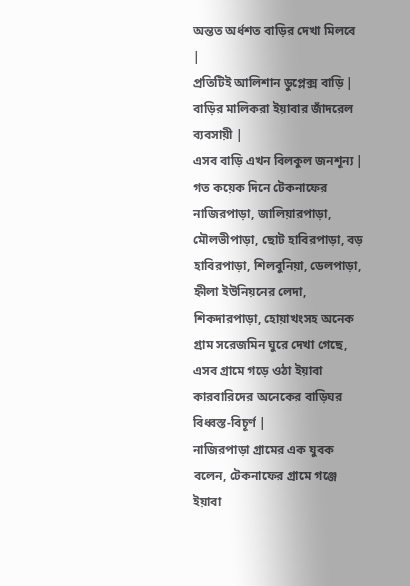অন্তত অর্ধশত বাড়ির দেখা মিলবে |
প্রতিটিই আলিশান ডুপ্লেক্স বাড়ি |
বাড়ির মালিকরা ইয়াবার জাঁদরেল ব্যবসায়ী |
এসব বাড়ি এখন বিলকুল জনশূন্য |
গত কয়েক দিনে টেকনাফের নাজিরপাড়া, জালিয়ারপাড়া, মৌলভীপাড়া, ছোট হাবিরপাড়া, বড় হাবিরপাড়া, শিলবুনিয়া, ডেলপাড়া, হ্নীলা ইউনিয়নের লেদা, শিকদারপাড়া, হোয়াখংসহ অনেক গ্রাম সরেজমিন ঘুরে দেখা গেছে, এসব গ্রামে গড়ে ওঠা ইয়াবা কারবারিদের অনেকের বাড়িঘর বিধ্বস্ত-বিচূর্ণ |
নাজিরপাড়া গ্রামের এক যুবক বলেন, টেকনাফের গ্রামে গঞ্জে ইয়াবা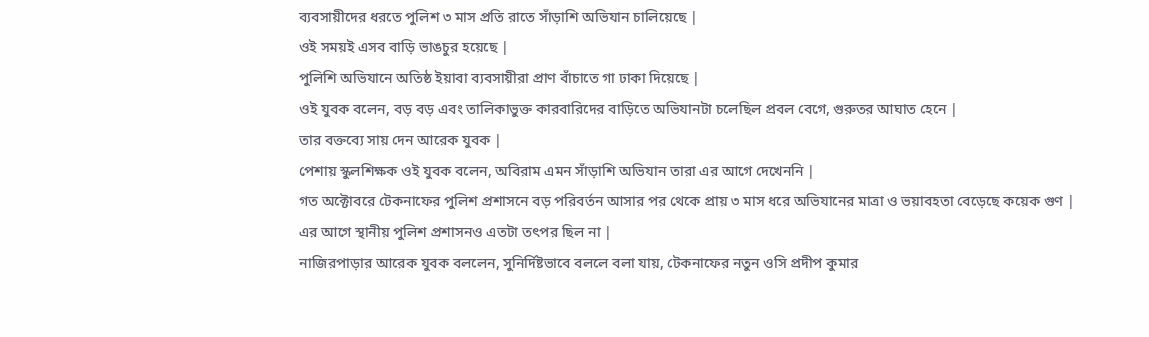ব্যবসায়ীদের ধরতে পুলিশ ৩ মাস প্রতি রাতে সাঁড়াশি অভিযান চালিয়েছে |
ওই সময়ই এসব বাড়ি ভাঙচুর হয়েছে |
পুলিশি অভিযানে অতিষ্ঠ ইয়াবা ব্যবসায়ীরা প্রাণ বাঁচাতে গা ঢাকা দিয়েছে |
ওই যুবক বলেন, বড় বড় এবং তালিকাভুক্ত কারবারিদের বাড়িতে অভিযানটা চলেছিল প্রবল বেগে, গুরুতর আঘাত হেনে |
তার বক্তব্যে সায় দেন আরেক যুবক |
পেশায় স্কুলশিক্ষক ওই যুবক বলেন, অবিরাম এমন সাঁড়াশি অভিযান তারা এর আগে দেখেননি |
গত অক্টোবরে টেকনাফের পুলিশ প্রশাসনে বড় পরিবর্তন আসার পর থেকে প্রায় ৩ মাস ধরে অভিযানের মাত্রা ও ভয়াবহতা বেড়েছে কয়েক গুণ |
এর আগে স্থানীয় পুলিশ প্রশাসনও এতটা তৎপর ছিল না |
নাজিরপাড়ার আরেক যুবক বললেন, সুনির্দিষ্টভাবে বললে বলা যায়, টেকনাফের নতুন ওসি প্রদীপ কুমার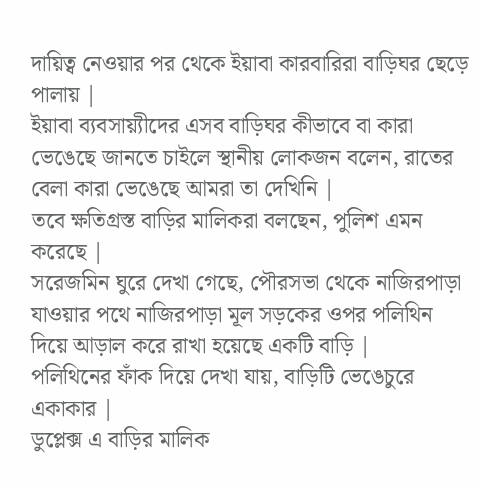দায়িত্ব নেওয়ার পর থেকে ইয়াবা কারবারিরা বাড়িঘর ছেড়ে পালায় |
ইয়াবা ব্যবসায়্যীদের এসব বাড়িঘর কীভাবে বা কারা ভেঙেছে জানতে চাইলে স্থানীয় লোকজন বলেন, রাতের বেলা কারা ভেঙেছে আমরা তা দেখিনি |
তবে ক্ষতিগ্রস্ত বাড়ির মালিকরা বলছেন, পুলিশ এমন করেছে |
সরেজমিন ঘুরে দেখা গেছে, পৌরসভা থেকে নাজিরপাড়া যাওয়ার পথে নাজিরপাড়া মূল সড়কের ওপর পলিথিন দিয়ে আড়াল করে রাখা হয়েছে একটি বাড়ি |
পলিথিনের ফাঁক দিয়ে দেখা যায়, বাড়িটি ভেঙেচুরে একাকার |
ডুপ্লেক্স এ বাড়ির মালিক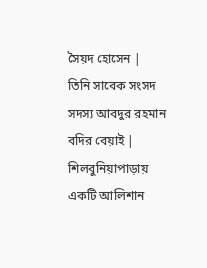সৈয়দ হোসেন |
তিনি সাবেক সংসদ সদস্য আবদুর রহমান বদির বেয়াই |
শিলবুনিয়াপাড়ায় একটি আলিশান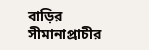বাড়ির সীমানাপ্রাচীর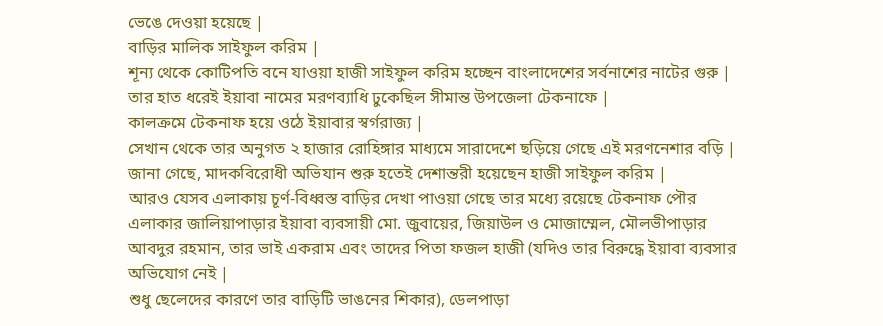ভেঙে দেওয়া হয়েছে |
বাড়ির মালিক সাইফুল করিম |
শূন্য থেকে কোটিপতি বনে যাওয়া হাজী সাইফুল করিম হচ্ছেন বাংলাদেশের সর্বনাশের নাটের গুরু |
তার হাত ধরেই ইয়াবা নামের মরণব্যাধি ঢুকেছিল সীমান্ত উপজেলা টেকনাফে |
কালক্রমে টেকনাফ হয়ে ওঠে ইয়াবার স্বর্গরাজ্য |
সেখান থেকে তার অনুগত ২ হাজার রোহিঙ্গার মাধ্যমে সারাদেশে ছড়িয়ে গেছে এই মরণনেশার বড়ি |
জানা গেছে, মাদকবিরোধী অভিযান শুরু হতেই দেশান্তরী হয়েছেন হাজী সাইফুল করিম |
আরও যেসব এলাকায় চূর্ণ-বিধ্বস্ত বাড়ির দেখা পাওয়া গেছে তার মধ্যে রয়েছে টেকনাফ পৌর এলাকার জালিয়াপাড়ার ইয়াবা ব্যবসায়ী মো. জুবায়ের, জিয়াউল ও মোজাম্মেল, মৌলভীপাড়ার আবদুর রহমান, তার ভাই একরাম এবং তাদের পিতা ফজল হাজী (যদিও তার বিরুদ্ধে ইয়াবা ব্যবসার অভিযোগ নেই |
শুধু ছেলেদের কারণে তার বাড়িটি ভাঙনের শিকার), ডেলপাড়া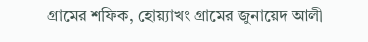গ্রামের শফিক, হোয়্যাখং গ্রামের জুনায়েদ আলী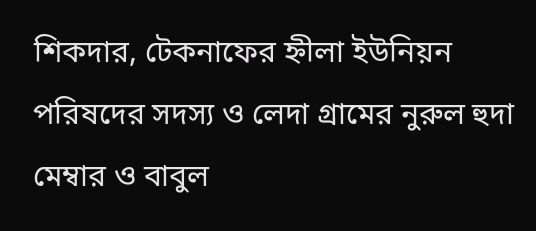শিকদার, টেকনাফের হ্নীলা ইউনিয়ন পরিষদের সদস্য ও লেদা গ্রামের নুরুল হুদা মেম্বার ও বাবুল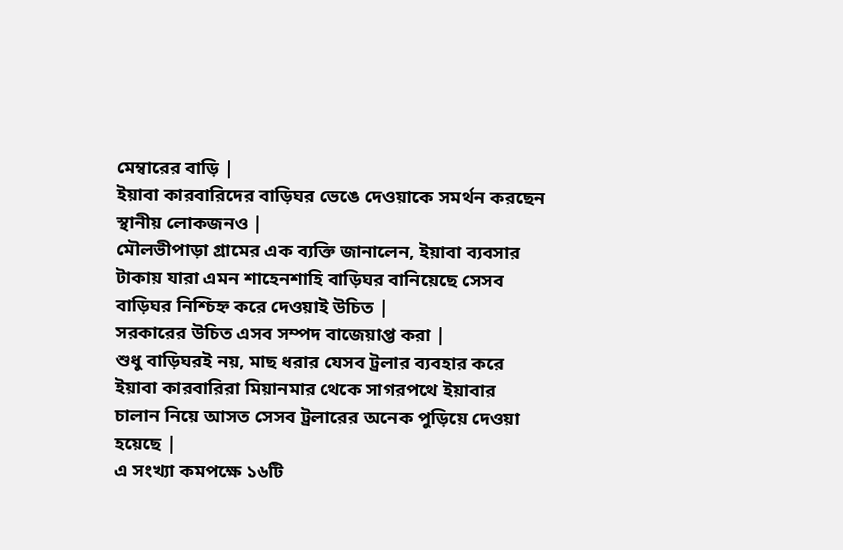মেম্বারের বাড়ি |
ইয়াবা কারবারিদের বাড়িঘর ভেঙে দেওয়াকে সমর্থন করছেন স্থানীয় লোকজনও |
মৌলভীপাড়া গ্রামের এক ব্যক্তি জানালেন, ইয়াবা ব্যবসার টাকায় যারা এমন শাহেনশাহি বাড়িঘর বানিয়েছে সেসব বাড়িঘর নিশ্চিহ্ন করে দেওয়াই উচিত |
সরকারের উচিত এসব সম্পদ বাজেয়াপ্ত করা |
শুধু বাড়িঘরই নয়, মাছ ধরার যেসব ট্রলার ব্যবহার করে ইয়াবা কারবারিরা মিয়ানমার থেকে সাগরপথে ইয়াবার চালান নিয়ে আসত সেসব ট্রলারের অনেক পুড়িয়ে দেওয়া হয়েছে |
এ সংখ্যা কমপক্ষে ১৬টি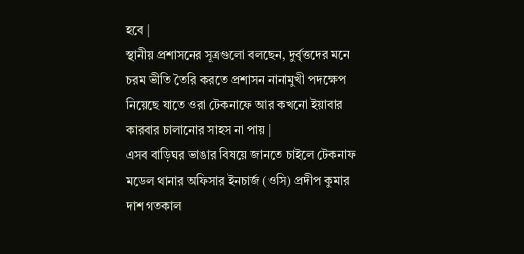হবে |
স্থানীয় প্রশাসনের সূত্রগুলো বলছেন, দুর্বৃত্তদের মনে চরম ভীতি তৈরি করতে প্রশাসন নানামুখী পদক্ষেপ নিয়েছে যাতে ওরা টেকনাফে আর কখনো ইয়াবার কারবার চালানোর সাহস না পায় |
এসব বাড়িঘর ভাঙার বিষয়ে জানতে চাইলে টেকনাফ মডেল থানার অফিসার ইনচার্জ (ওসি) প্রদীপ কুমার দাশ গতকাল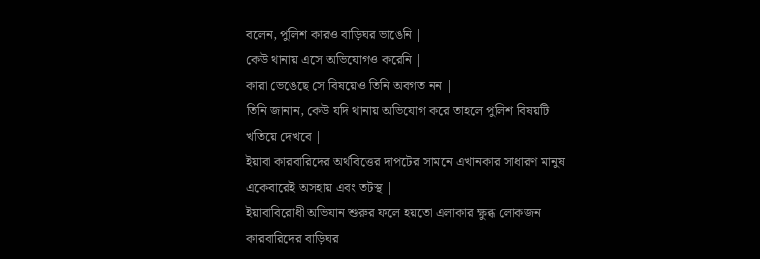বলেন, পুলিশ কারও বাড়িঘর ভাঙেনি |
কেউ থানায় এসে অভিযোগও করেনি |
কারা ভেঙেছে সে বিষয়েও তিনি অবগত নন |
তিনি জানান, কেউ যদি থানায় অভিযোগ করে তাহলে পুলিশ বিষয়টি খতিয়ে দেখবে |
ইয়াবা কারবারিদের অর্থবিত্তের দাপটের সামনে এখানকার সাধারণ মানুষ একেবারেই অসহায় এবং তটস্থ |
ইয়াবাবিরোধী অভিযান শুরুর ফলে হয়তো এলাকার ক্ষুব্ধ লোকজন কারবারিদের বাড়িঘর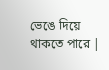ভেঙে দিয়ে থাকতে পারে |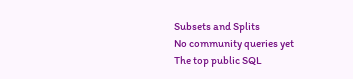Subsets and Splits
No community queries yet
The top public SQL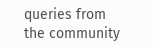queries from the community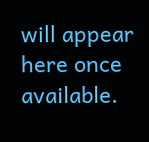will appear here once available.